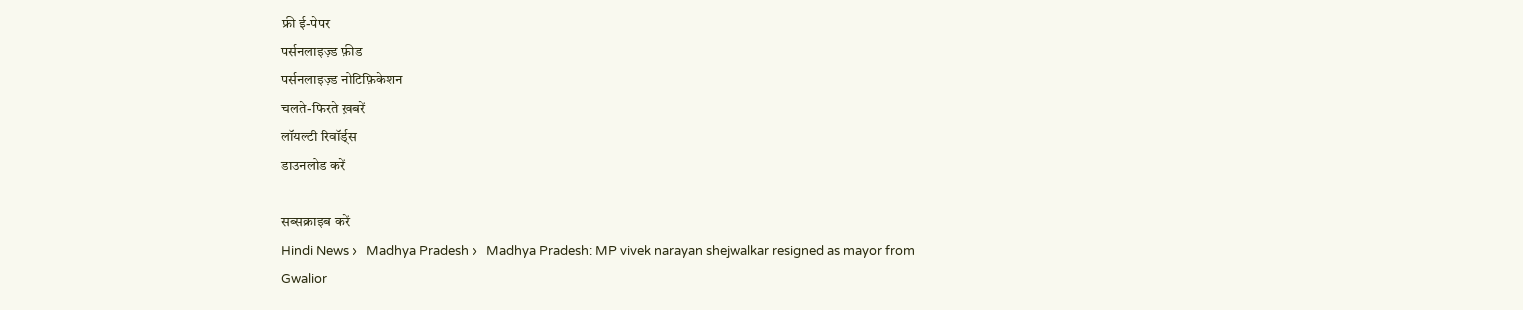फ्री ई-पेपर
पर्सनलाइज़्ड फ़ीड
पर्सनलाइज़्ड नोटिफ़िकेशन
चलते-फिरते ख़बरें
लॉयल्टी रिवॉर्ड्स
डाउनलोड करें

सब्सक्राइब करें
Hindi News ›   Madhya Pradesh ›   Madhya Pradesh: MP vivek narayan shejwalkar resigned as mayor from Gwalior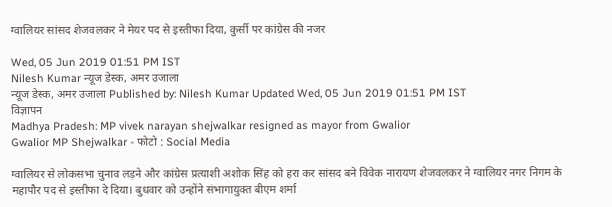ग्वालियर सांसद शेजवलकर ने मेयर पद से इस्तीफा दिया, कुर्सी पर कांग्रेस की नजर

Wed, 05 Jun 2019 01:51 PM IST
Nilesh Kumar न्यूज डेस्क, अमर उजाला
न्यूज डेस्क, अमर उजाला Published by: Nilesh Kumar Updated Wed, 05 Jun 2019 01:51 PM IST
विज्ञापन
Madhya Pradesh: MP vivek narayan shejwalkar resigned as mayor from Gwalior
Gwalior MP Shejwalkar - फोटो : Social Media

ग्वालियर से लोकसभा चुनाव लड़ने और कांग्रेस प्रत्याशी अशोक सिंह को हरा कर सांसद बने विवेक नारायण शेजवलकर ने ग्वालियर नगर निगम के महापौर पद से इस्तीफा दे दिया। बुधवार को उन्होंने संभागायुक्त बीएम शर्मा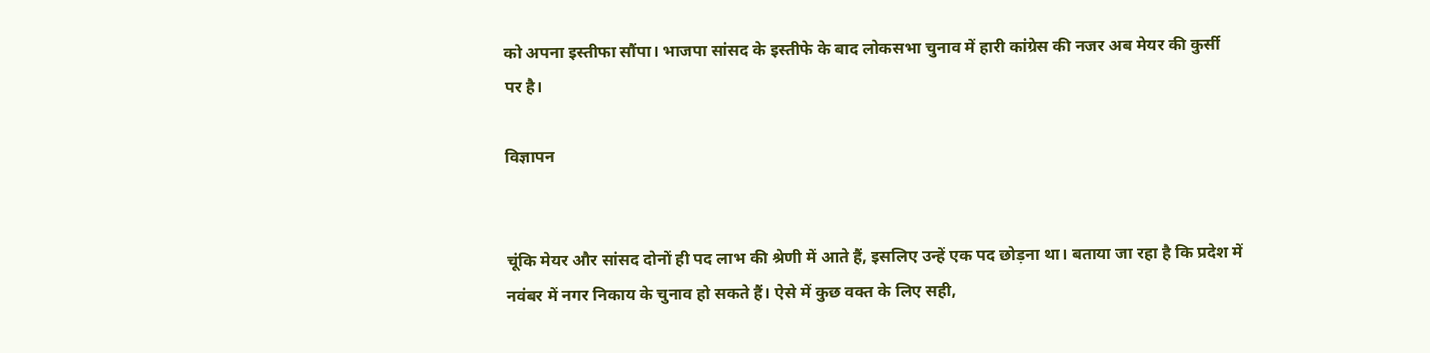को अपना इस्तीफा सौंपा। भाजपा सांसद के इस्तीफे के बाद लोकसभा चुनाव में हारी कांग्रेस की नजर अब मेयर की कुर्सी पर है।

विज्ञापन


चूंकि मेयर और सांसद दोनों ही पद लाभ की श्रेणी में आते हैं, इसलिए उन्हें एक पद छोड़ना था। बताया जा रहा है कि प्रदेश में नवंबर में नगर निकाय के चुनाव हो सकते हैं। ऐसे में कुछ वक्त के लिए सही,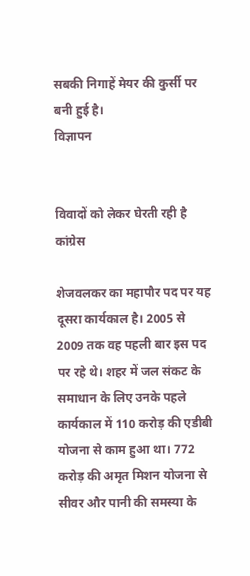सबकी निगाहें मेयर की कुर्सी पर बनी हुई है।
विज्ञापन


विवादों को लेकर घेरती रही है कांग्रेस

शेजवलकर का महापौर पद पर यह दूसरा कार्यकाल है। 2005 से 2009 तक वह पहली बार इस पद पर रहे थे। शहर में जल संकट के समाधान के लिए उनके पहले कार्यकाल में 110 करोड़ की एडीबी योजना से काम हुआ था। 772 करोड़ की अमृत मिशन योजना से सीवर और पानी की समस्या के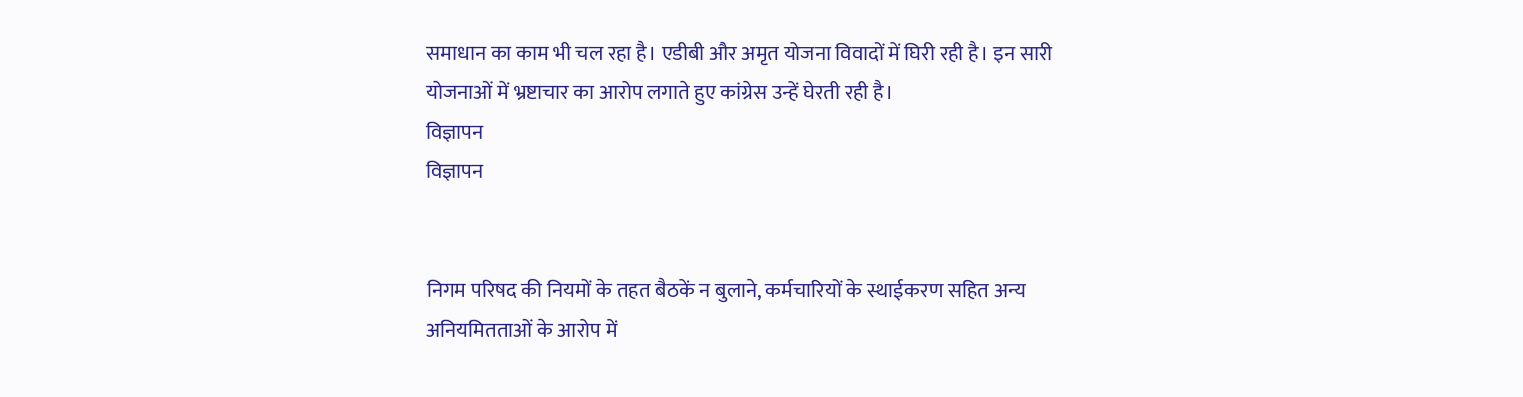समाधान का काम भी चल रहा है। एडीबी और अमृत योजना विवादों में घिरी रही है। इन सारी योजनाओं में भ्रष्टाचार का आरोप लगाते हुए कांग्रेस उन्हें घेरती रही है।
विज्ञापन
विज्ञापन


निगम परिषद की नियमों के तहत बैठकें न बुलाने, कर्मचारियों के स्थाईकरण सहित अन्य अनियमितताओं के आरोप में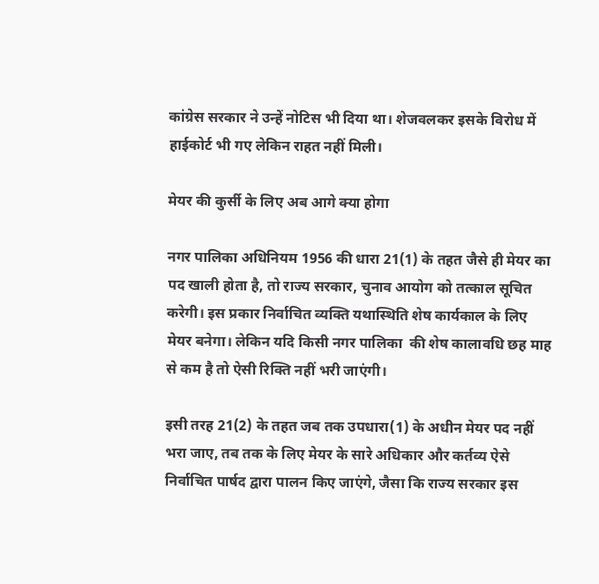कांग्रेस सरकार ने उन्हें नोटिस भी दिया था। शेजवलकर इसके विरोध में हाईकोर्ट भी गए लेकिन राहत नहीं मिली।

मेयर की कुर्सी के लिए अब आगे क्या होगा

नगर पालिका अधिनियम 1956 की धारा 21(1) के तहत जैसे ही मेयर का पद खाली होता है, तो राज्य सरकार, चुनाव आयोग को तत्काल सूचित करेगी। इस प्रकार निर्वाचित व्यक्ति यथास्थिति शेष कार्यकाल के लिए मेयर बनेगा। लेकिन यदि किसी नगर पालिका  की शेष कालावधि छह माह से कम है तो ऐसी रिक्ति नहीं भरी जाएंगी।

इसी तरह 21(2) के तहत जब तक उपधारा(1) के अधीन मेयर पद नहीं भरा जाए, तब तक के लिए मेयर के सारे अधिकार और कर्तव्य ऐसे निर्वाचित पार्षद द्वारा पालन किए जाएंगे, जैसा कि राज्य सरकार इस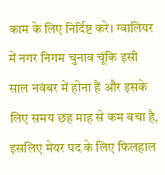काम के लिए निर्दिष्ट करे। ग्वालियर में नगर निगम चुनाव चूंकि इसी साल नवंबर में होना हैं और इसके लिए समय छह माह से कम बचा है, इसलिए मेयर पद के लिए फिलहाल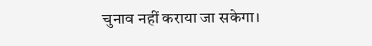चुनाव नहीं कराया जा सकेगा।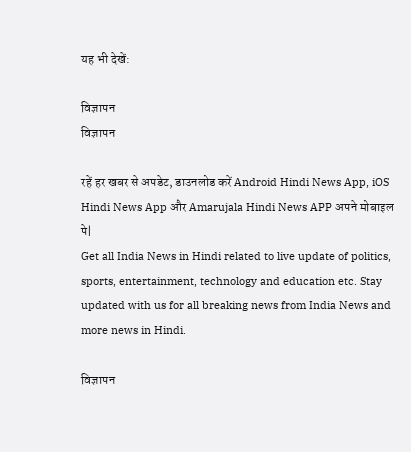यह भी देखें:

विज्ञापन
विज्ञापन

रहें हर खबर से अपडेट, डाउनलोड करें Android Hindi News App, iOS Hindi News App और Amarujala Hindi News APP अपने मोबाइल पे|
Get all India News in Hindi related to live update of politics, sports, entertainment, technology and education etc. Stay updated with us for all breaking news from India News and more news in Hindi.

विज्ञापन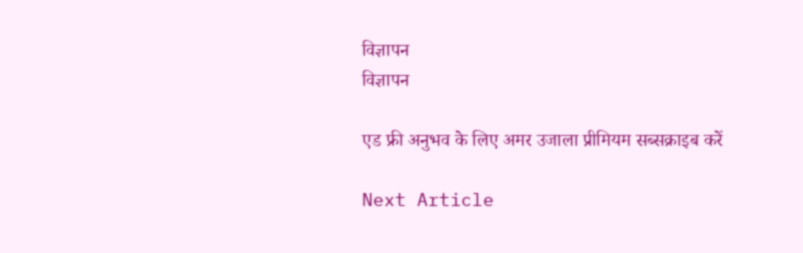विज्ञापन
विज्ञापन

एड फ्री अनुभव के लिए अमर उजाला प्रीमियम सब्सक्राइब करें

Next Article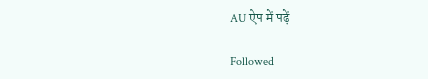AU ऐप में पढ़ें

Followed